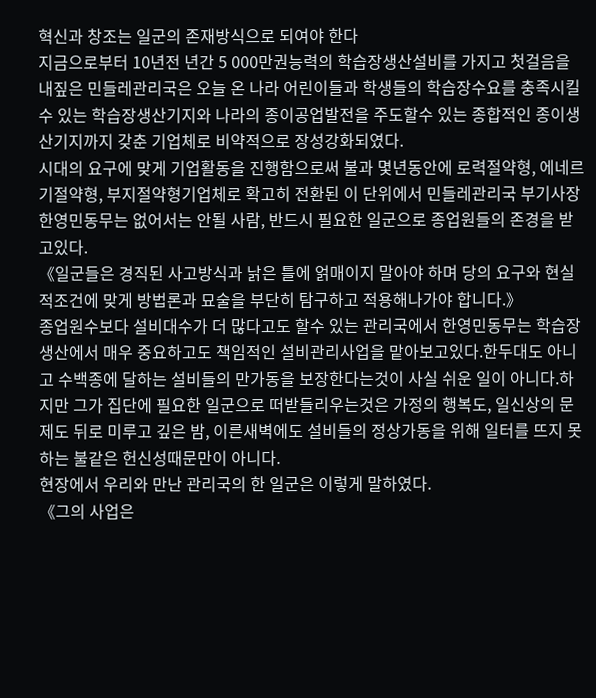혁신과 창조는 일군의 존재방식으로 되여야 한다
지금으로부터 10년전 년간 5 000만권능력의 학습장생산설비를 가지고 첫걸음을 내짚은 민들레관리국은 오늘 온 나라 어린이들과 학생들의 학습장수요를 충족시킬수 있는 학습장생산기지와 나라의 종이공업발전을 주도할수 있는 종합적인 종이생산기지까지 갖춘 기업체로 비약적으로 장성강화되였다.
시대의 요구에 맞게 기업활동을 진행함으로써 불과 몇년동안에 로력절약형, 에네르기절약형, 부지절약형기업체로 확고히 전환된 이 단위에서 민들레관리국 부기사장 한영민동무는 없어서는 안될 사람, 반드시 필요한 일군으로 종업원들의 존경을 받고있다.
《일군들은 경직된 사고방식과 낡은 틀에 얽매이지 말아야 하며 당의 요구와 현실적조건에 맞게 방법론과 묘술을 부단히 탐구하고 적용해나가야 합니다.》
종업원수보다 설비대수가 더 많다고도 할수 있는 관리국에서 한영민동무는 학습장생산에서 매우 중요하고도 책임적인 설비관리사업을 맡아보고있다.한두대도 아니고 수백종에 달하는 설비들의 만가동을 보장한다는것이 사실 쉬운 일이 아니다.하지만 그가 집단에 필요한 일군으로 떠받들리우는것은 가정의 행복도, 일신상의 문제도 뒤로 미루고 깊은 밤, 이른새벽에도 설비들의 정상가동을 위해 일터를 뜨지 못하는 불같은 헌신성때문만이 아니다.
현장에서 우리와 만난 관리국의 한 일군은 이렇게 말하였다.
《그의 사업은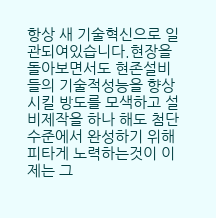항상 새 기술혁신으로 일관되여있습니다.현장을 돌아보면서도 현존설비들의 기술적성능을 향상시킬 방도를 모색하고 설비제작을 하나 해도 첨단수준에서 완성하기 위해 피타게 노력하는것이 이제는 그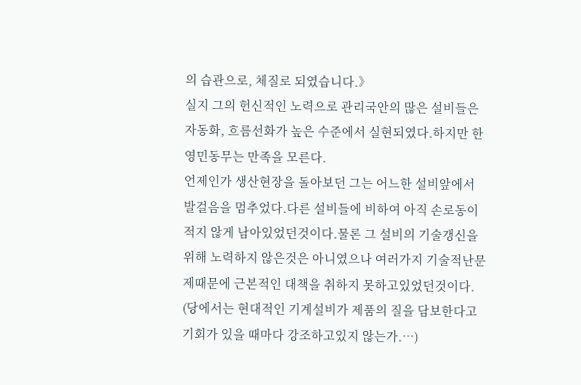의 습관으로, 체질로 되였습니다.》
실지 그의 헌신적인 노력으로 관리국안의 많은 설비들은 자동화, 흐름선화가 높은 수준에서 실현되였다.하지만 한영민동무는 만족을 모른다.
언제인가 생산현장을 돌아보던 그는 어느한 설비앞에서 발걸음을 멈추었다.다른 설비들에 비하여 아직 손로동이 적지 않게 남아있었던것이다.물론 그 설비의 기술갱신을 위해 노력하지 않은것은 아니였으나 여러가지 기술적난문제때문에 근본적인 대책을 취하지 못하고있었던것이다.
(당에서는 현대적인 기계설비가 제품의 질을 담보한다고 기회가 있을 때마다 강조하고있지 않는가.…)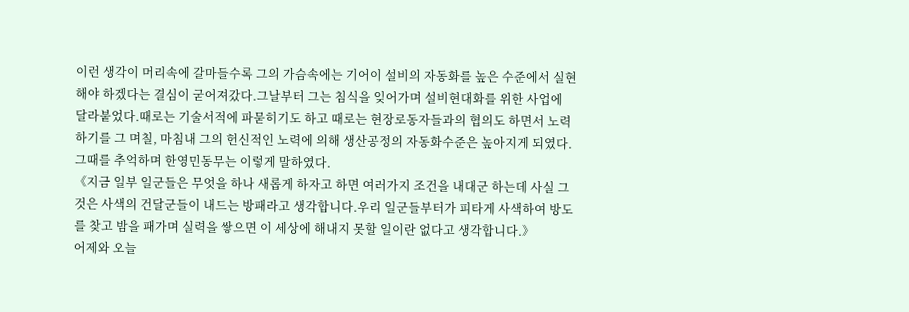이런 생각이 머리속에 갈마들수록 그의 가슴속에는 기어이 설비의 자동화를 높은 수준에서 실현해야 하겠다는 결심이 굳어져갔다.그날부터 그는 침식을 잊어가며 설비현대화를 위한 사업에 달라붙었다.때로는 기술서적에 파묻히기도 하고 때로는 현장로동자들과의 협의도 하면서 노력하기를 그 며칠, 마침내 그의 헌신적인 노력에 의해 생산공정의 자동화수준은 높아지게 되였다.
그때를 추억하며 한영민동무는 이렇게 말하였다.
《지금 일부 일군들은 무엇을 하나 새롭게 하자고 하면 여러가지 조건을 내대군 하는데 사실 그것은 사색의 건달군들이 내드는 방패라고 생각합니다.우리 일군들부터가 피타게 사색하여 방도를 찾고 밤을 패가며 실력을 쌓으면 이 세상에 해내지 못할 일이란 없다고 생각합니다.》
어제와 오늘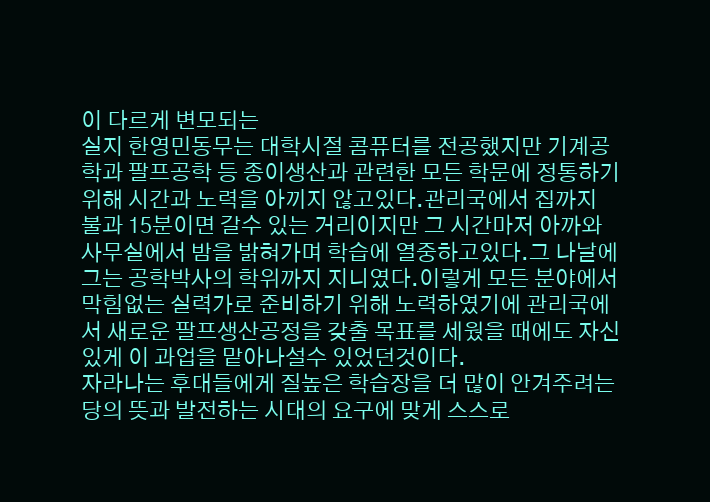이 다르게 변모되는
실지 한영민동무는 대학시절 콤퓨터를 전공했지만 기계공학과 팔프공학 등 종이생산과 관련한 모든 학문에 정통하기 위해 시간과 노력을 아끼지 않고있다.관리국에서 집까지 불과 15분이면 갈수 있는 거리이지만 그 시간마저 아까와 사무실에서 밤을 밝혀가며 학습에 열중하고있다.그 나날에 그는 공학박사의 학위까지 지니였다.이렇게 모든 분야에서 막힘없는 실력가로 준비하기 위해 노력하였기에 관리국에서 새로운 팔프생산공정을 갖출 목표를 세웠을 때에도 자신있게 이 과업을 맡아나설수 있었던것이다.
자라나는 후대들에게 질높은 학습장을 더 많이 안겨주려는 당의 뜻과 발전하는 시대의 요구에 맞게 스스로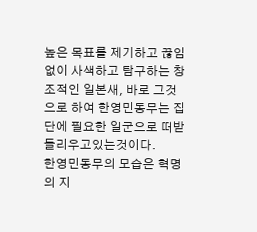높은 목표를 제기하고 끊임없이 사색하고 탐구하는 창조적인 일본새, 바로 그것으로 하여 한영민동무는 집단에 필요한 일군으로 떠받들리우고있는것이다.
한영민동무의 모습은 혁명의 지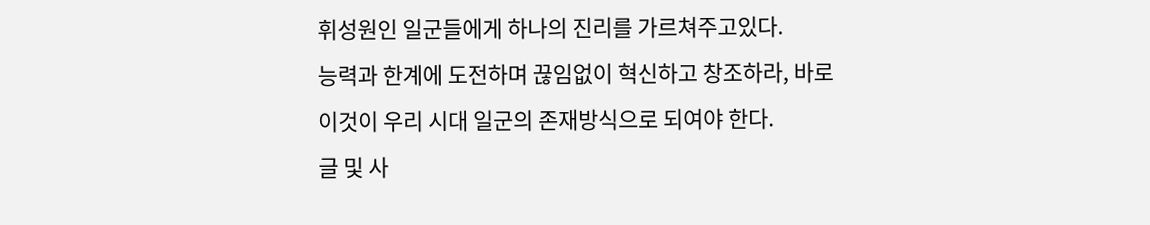휘성원인 일군들에게 하나의 진리를 가르쳐주고있다.
능력과 한계에 도전하며 끊임없이 혁신하고 창조하라, 바로 이것이 우리 시대 일군의 존재방식으로 되여야 한다.
글 및 사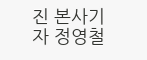진 본사기자 정영철